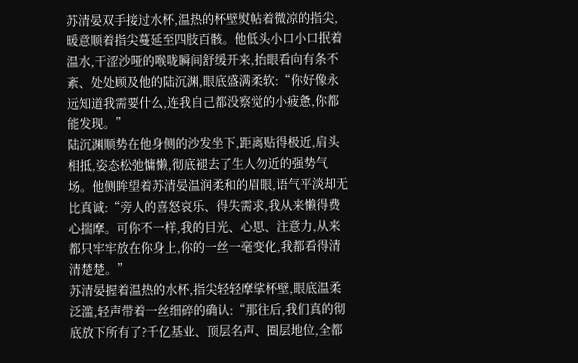苏清晏双手接过水杯,温热的杯壁熨帖着微凉的指尖,暖意顺着指尖蔓延至四肢百骸。他低头小口小口抿着温水,干涩沙哑的喉咙瞬间舒缓开来,抬眼看向有条不紊、处处顾及他的陆沉渊,眼底盛满柔软:“你好像永远知道我需要什么,连我自己都没察觉的小疲惫,你都能发现。”
陆沉渊顺势在他身侧的沙发坐下,距离贴得极近,肩头相抵,姿态松弛慵懒,彻底褪去了生人勿近的强势气场。他侧眸望着苏清晏温润柔和的眉眼,语气平淡却无比真诚:“旁人的喜怒哀乐、得失需求,我从来懒得费心揣摩。可你不一样,我的目光、心思、注意力,从来都只牢牢放在你身上,你的一丝一毫变化,我都看得清清楚楚。”
苏清晏握着温热的水杯,指尖轻轻摩挲杯壁,眼底温柔泛滥,轻声带着一丝细碎的确认:“那往后,我们真的彻底放下所有了?千亿基业、顶层名声、圈层地位,全都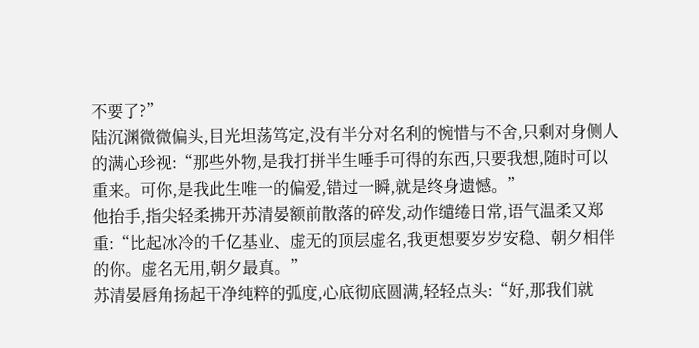不要了?”
陆沉渊微微偏头,目光坦荡笃定,没有半分对名利的惋惜与不舍,只剩对身侧人的满心珍视:“那些外物,是我打拼半生唾手可得的东西,只要我想,随时可以重来。可你,是我此生唯一的偏爱,错过一瞬,就是终身遗憾。”
他抬手,指尖轻柔拂开苏清晏额前散落的碎发,动作缱绻日常,语气温柔又郑重:“比起冰冷的千亿基业、虚无的顶层虚名,我更想要岁岁安稳、朝夕相伴的你。虚名无用,朝夕最真。”
苏清晏唇角扬起干净纯粹的弧度,心底彻底圆满,轻轻点头:“好,那我们就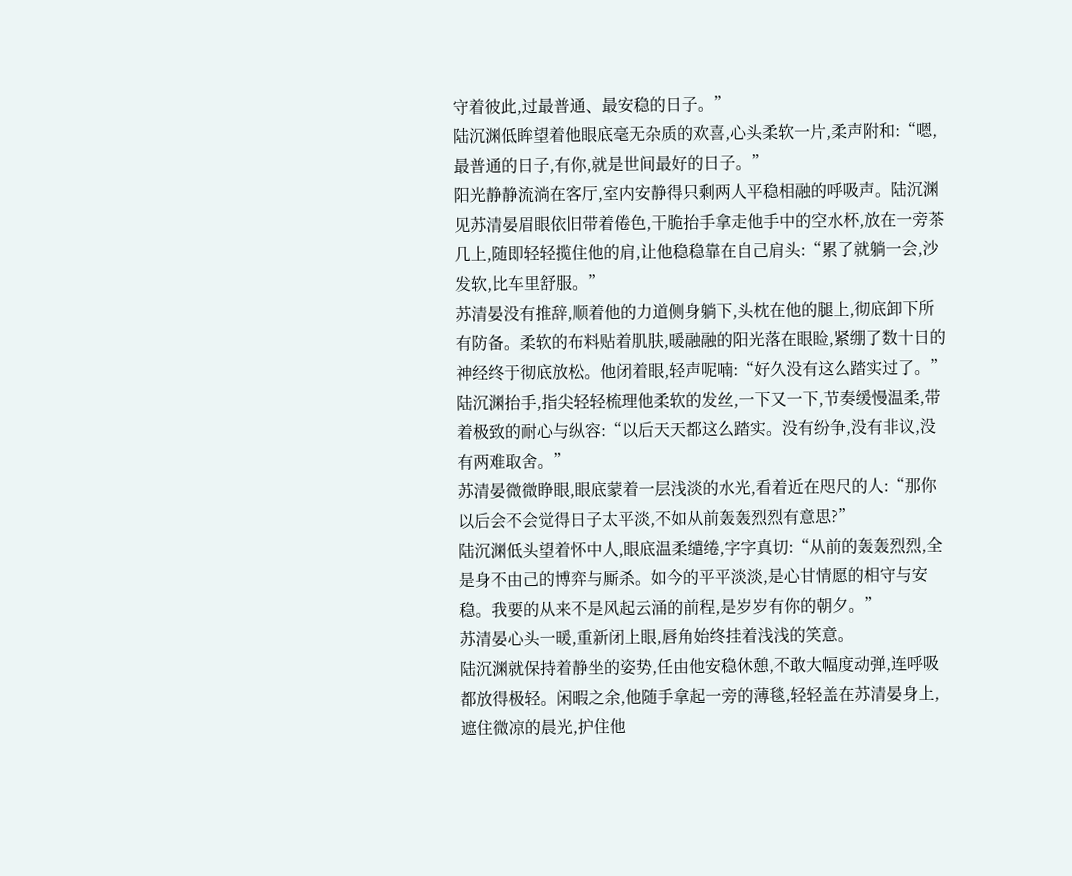守着彼此,过最普通、最安稳的日子。”
陆沉渊低眸望着他眼底毫无杂质的欢喜,心头柔软一片,柔声附和:“嗯,最普通的日子,有你,就是世间最好的日子。”
阳光静静流淌在客厅,室内安静得只剩两人平稳相融的呼吸声。陆沉渊见苏清晏眉眼依旧带着倦色,干脆抬手拿走他手中的空水杯,放在一旁茶几上,随即轻轻揽住他的肩,让他稳稳靠在自己肩头:“累了就躺一会,沙发软,比车里舒服。”
苏清晏没有推辞,顺着他的力道侧身躺下,头枕在他的腿上,彻底卸下所有防备。柔软的布料贴着肌肤,暖融融的阳光落在眼睑,紧绷了数十日的神经终于彻底放松。他闭着眼,轻声呢喃:“好久没有这么踏实过了。”
陆沉渊抬手,指尖轻轻梳理他柔软的发丝,一下又一下,节奏缓慢温柔,带着极致的耐心与纵容:“以后天天都这么踏实。没有纷争,没有非议,没有两难取舍。”
苏清晏微微睁眼,眼底蒙着一层浅淡的水光,看着近在咫尺的人:“那你以后会不会觉得日子太平淡,不如从前轰轰烈烈有意思?”
陆沉渊低头望着怀中人,眼底温柔缱绻,字字真切:“从前的轰轰烈烈,全是身不由己的博弈与厮杀。如今的平平淡淡,是心甘情愿的相守与安稳。我要的从来不是风起云涌的前程,是岁岁有你的朝夕。”
苏清晏心头一暖,重新闭上眼,唇角始终挂着浅浅的笑意。
陆沉渊就保持着静坐的姿势,任由他安稳休憩,不敢大幅度动弹,连呼吸都放得极轻。闲暇之余,他随手拿起一旁的薄毯,轻轻盖在苏清晏身上,遮住微凉的晨光,护住他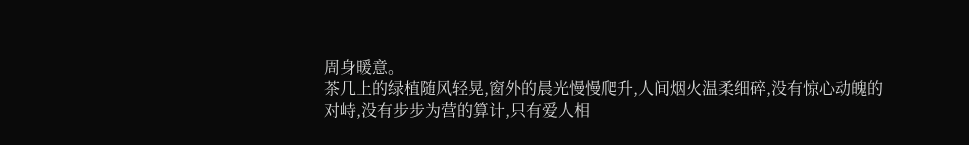周身暖意。
茶几上的绿植随风轻晃,窗外的晨光慢慢爬升,人间烟火温柔细碎,没有惊心动魄的对峙,没有步步为营的算计,只有爱人相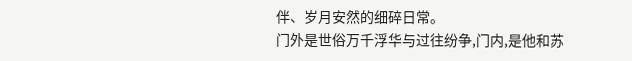伴、岁月安然的细碎日常。
门外是世俗万千浮华与过往纷争,门内,是他和苏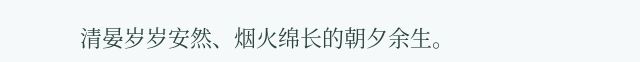清晏岁岁安然、烟火绵长的朝夕余生。